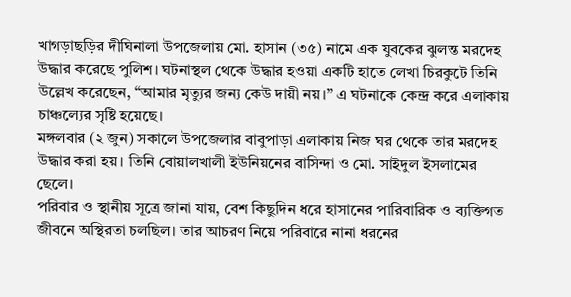খাগড়াছড়ির দীঘিনালা উপজেলায় মো. হাসান (৩৫) নামে এক যুবকের ঝুলন্ত মরদেহ উদ্ধার করেছে পুলিশ। ঘটনাস্থল থেকে উদ্ধার হওয়া একটি হাতে লেখা চিরকুটে তিনি উল্লেখ করেছেন, “আমার মৃত্যুর জন্য কেউ দায়ী নয়।” এ ঘটনাকে কেন্দ্র করে এলাকায় চাঞ্চল্যের সৃষ্টি হয়েছে।
মঙ্গলবার (২ জুন) সকালে উপজেলার বাবুপাড়া এলাকায় নিজ ঘর থেকে তার মরদেহ উদ্ধার করা হয়। তিনি বোয়ালখালী ইউনিয়নের বাসিন্দা ও মো. সাইদুল ইসলামের ছেলে।
পরিবার ও স্থানীয় সূত্রে জানা যায়, বেশ কিছুদিন ধরে হাসানের পারিবারিক ও ব্যক্তিগত জীবনে অস্থিরতা চলছিল। তার আচরণ নিয়ে পরিবারে নানা ধরনের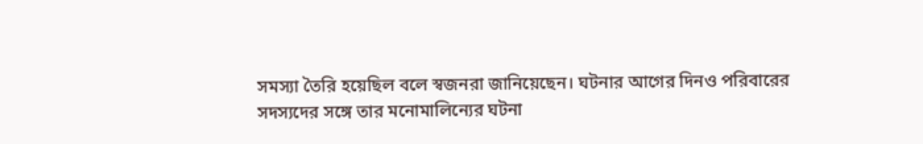সমস্যা তৈরি হয়েছিল বলে স্বজনরা জানিয়েছেন। ঘটনার আগের দিনও পরিবারের সদস্যদের সঙ্গে তার মনোমালিন্যের ঘটনা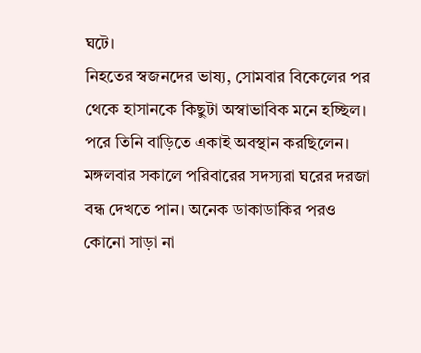ঘটে।
নিহতের স্বজনদের ভাষ্য, সোমবার বিকেলের পর থেকে হাসানকে কিছুটা অস্বাভাবিক মনে হচ্ছিল। পরে তিনি বাড়িতে একাই অবস্থান করছিলেন। মঙ্গলবার সকালে পরিবারের সদস্যরা ঘরের দরজা বন্ধ দেখতে পান। অনেক ডাকাডাকির পরও কোনো সাড়া না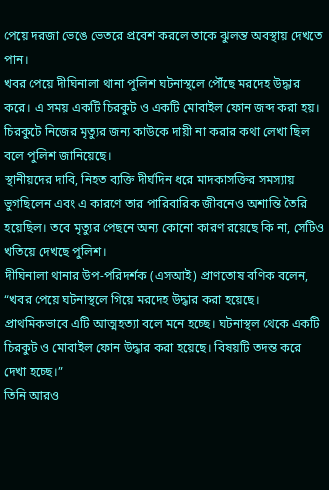পেয়ে দরজা ভেঙে ভেতরে প্রবেশ করলে তাকে ঝুলন্ত অবস্থায় দেখতে পান।
খবর পেয়ে দীঘিনালা থানা পুলিশ ঘটনাস্থলে পৌঁছে মরদেহ উদ্ধার করে। এ সময় একটি চিরকুট ও একটি মোবাইল ফোন জব্দ করা হয়। চিরকুটে নিজের মৃত্যুর জন্য কাউকে দায়ী না করার কথা লেখা ছিল বলে পুলিশ জানিয়েছে।
স্থানীয়দের দাবি, নিহত ব্যক্তি দীর্ঘদিন ধরে মাদকাসক্তির সমস্যায় ভুগছিলেন এবং এ কারণে তার পারিবারিক জীবনেও অশান্তি তৈরি হয়েছিল। তবে মৃত্যুর পেছনে অন্য কোনো কারণ রয়েছে কি না, সেটিও খতিয়ে দেখছে পুলিশ।
দীঘিনালা থানার উপ-পরিদর্শক (এসআই) প্রাণতোষ বণিক বলেন, “খবর পেয়ে ঘটনাস্থলে গিয়ে মরদেহ উদ্ধার করা হয়েছে। প্রাথমিকভাবে এটি আত্মহত্যা বলে মনে হচ্ছে। ঘটনাস্থল থেকে একটি চিরকুট ও মোবাইল ফোন উদ্ধার করা হয়েছে। বিষয়টি তদন্ত করে দেখা হচ্ছে।”
তিনি আরও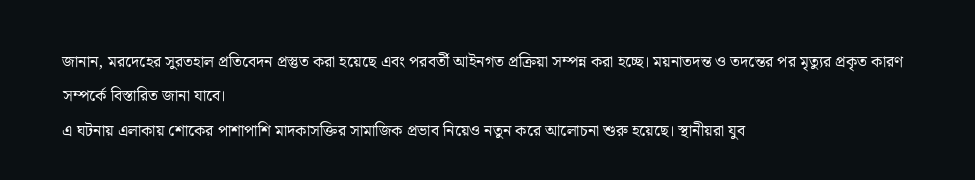জানান, মরদেহের সুরতহাল প্রতিবেদন প্রস্তুত করা হয়েছে এবং পরবর্তী আইনগত প্রক্রিয়া সম্পন্ন করা হচ্ছে। ময়নাতদন্ত ও তদন্তের পর মৃত্যুর প্রকৃত কারণ সম্পর্কে বিস্তারিত জানা যাবে।
এ ঘটনায় এলাকায় শোকের পাশাপাশি মাদকাসক্তির সামাজিক প্রভাব নিয়েও নতুন করে আলোচনা শুরু হয়েছে। স্থানীয়রা যুব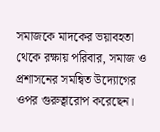সমাজকে মাদকের ভয়াবহতা থেকে রক্ষায় পরিবার, সমাজ ও প্রশাসনের সমন্বিত উদ্যোগের ওপর গুরুত্বারোপ করেছেন।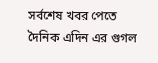সর্বশেষ খবর পেতে দৈনিক এদিন এর গুগল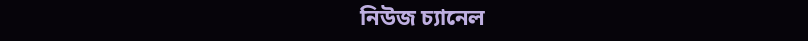নিউজ চ্যানেল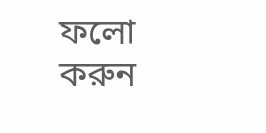ফলো করুন